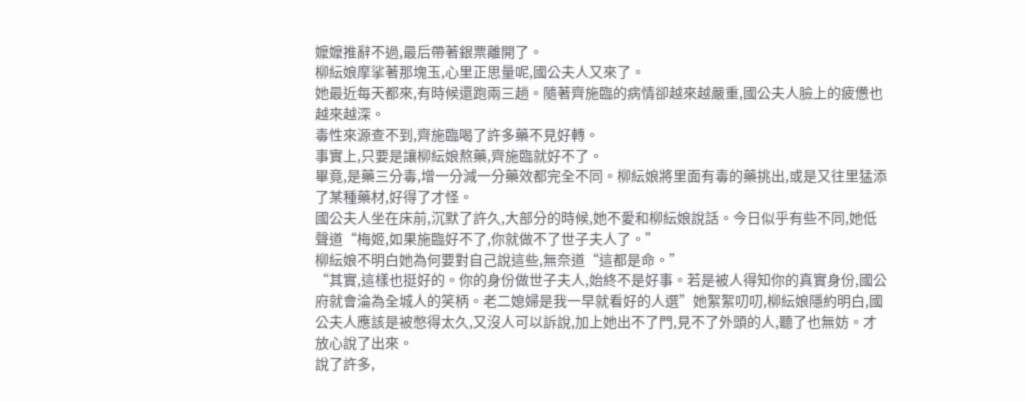嬤嬤推辭不過,最后帶著銀票離開了。
柳紜娘摩挲著那塊玉,心里正思量呢,國公夫人又來了。
她最近每天都來,有時候還跑兩三趟。隨著齊施臨的病情卻越來越嚴重,國公夫人臉上的疲憊也越來越深。
毒性來源查不到,齊施臨喝了許多藥不見好轉。
事實上,只要是讓柳紜娘熬藥,齊施臨就好不了。
畢竟,是藥三分毒,增一分減一分藥效都完全不同。柳紜娘將里面有毒的藥挑出,或是又往里猛添了某種藥材,好得了才怪。
國公夫人坐在床前,沉默了許久,大部分的時候,她不愛和柳紜娘說話。今日似乎有些不同,她低聲道“梅姬,如果施臨好不了,你就做不了世子夫人了。”
柳紜娘不明白她為何要對自己說這些,無奈道“這都是命。”
“其實,這樣也挺好的。你的身份做世子夫人,始終不是好事。若是被人得知你的真實身份,國公府就會淪為全城人的笑柄。老二媳婦是我一早就看好的人選”她絮絮叨叨,柳紜娘隱約明白,國公夫人應該是被憋得太久,又沒人可以訴說,加上她出不了門,見不了外頭的人,聽了也無妨。才放心說了出來。
說了許多,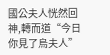國公夫人恍然回神,轉而道“今日你見了烏夫人”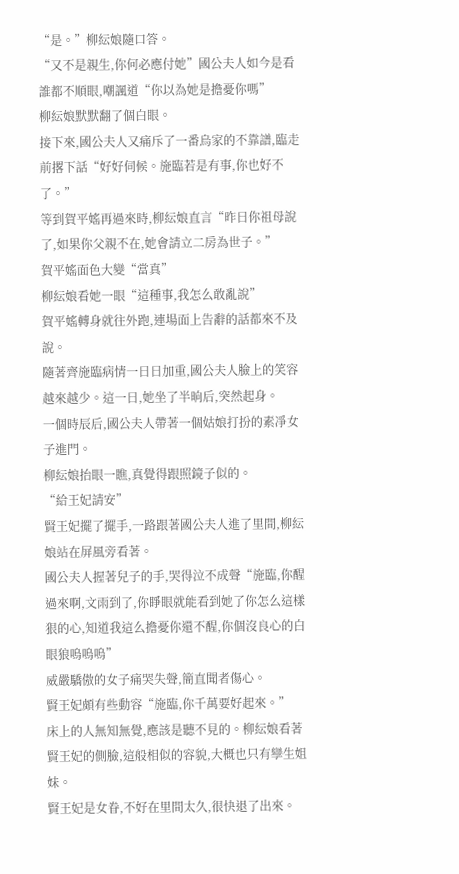“是。”柳紜娘隨口答。
“又不是親生,你何必應付她”國公夫人如今是看誰都不順眼,嘲諷道“你以為她是擔憂你嗎”
柳紜娘默默翻了個白眼。
接下來,國公夫人又痛斥了一番烏家的不靠譜,臨走前撂下話“好好伺候。施臨若是有事,你也好不了。”
等到賀平媱再過來時,柳紜娘直言“昨日你祖母說了,如果你父親不在,她會請立二房為世子。”
賀平媱面色大變“當真”
柳紜娘看她一眼“這種事,我怎么敢亂說”
賀平媱轉身就往外跑,連場面上告辭的話都來不及說。
隨著齊施臨病情一日日加重,國公夫人臉上的笑容越來越少。這一日,她坐了半晌后,突然起身。
一個時辰后,國公夫人帶著一個姑娘打扮的素凈女子進門。
柳紜娘抬眼一瞧,真覺得跟照鏡子似的。
“給王妃請安”
賢王妃擺了擺手,一路跟著國公夫人進了里間,柳紜娘站在屏風旁看著。
國公夫人握著兒子的手,哭得泣不成聲“施臨,你醒過來啊,文雨到了,你睜眼就能看到她了你怎么這樣狠的心,知道我這么擔憂你還不醒,你個沒良心的白眼狼嗚嗚嗚”
威嚴驕傲的女子痛哭失聲,簡直聞者傷心。
賢王妃頗有些動容“施臨,你千萬要好起來。”
床上的人無知無覺,應該是聽不見的。柳紜娘看著賢王妃的側臉,這般相似的容貌,大概也只有孿生姐妹。
賢王妃是女眷,不好在里間太久,很快退了出來。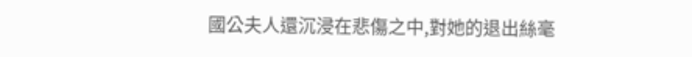國公夫人還沉浸在悲傷之中,對她的退出絲毫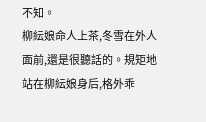不知。
柳紜娘命人上茶,冬雪在外人面前,還是很聽話的。規矩地站在柳紜娘身后,格外乖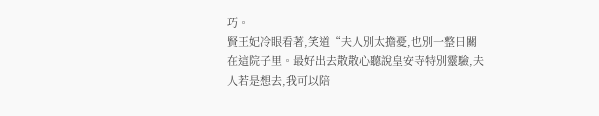巧。
賢王妃冷眼看著,笑道“夫人別太擔憂,也別一整日關在這院子里。最好出去散散心聽說皇安寺特別靈驗,夫人若是想去,我可以陪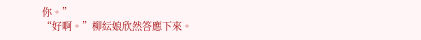你。”
“好啊。”柳紜娘欣然答應下來。